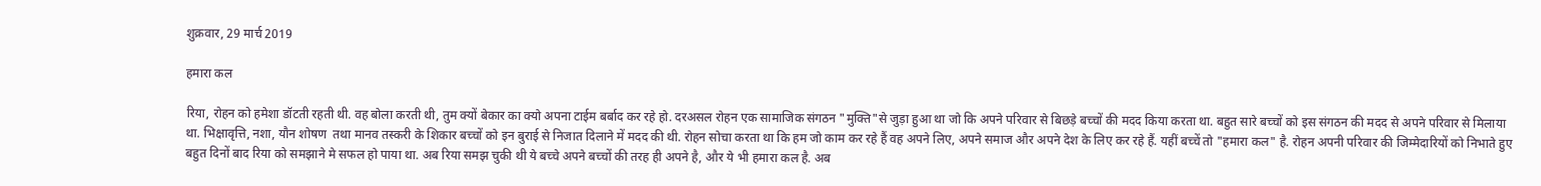शुक्रवार, 29 मार्च 2019

हमारा कल

रिया, रोहन को हमेशा डॉटती रहती थी. वह बोला करती थी, तुम क्यों बेकार का क्यो अपना टाईम बर्बाद कर रहे हो. दरअसल रोहन एक सामाजिक संगठन "मुक्ति"से जुड़ा हुआ था जो कि अपने परिवार से बिछड़े बच्चों की मदद किया करता था. बहुत सारे बच्चों को इस संगठन की मदद से अपने परिवार से मिलाया था. भिक्षावृत्ति, नशा, यौन शोषण  तथा मानव तस्करी के शिकार बच्चों को इन बुराई से निजात दिलाने में मदद की थी. रोहन सोचा करता था कि हम जो काम कर रहे हैं वह अपने लिए, अपने समाज और अपने देश के लिए कर रहे हैं. यहीं बच्चें तो "हमारा कल" है. रोहन अपनी परिवार की जिम्मेदारियों को निभाते हुए बहुत दिनों बाद रिया को समझाने मे सफल हो पाया था. अब रिया समझ चुकी थी ये बच्चे अपने बच्चों की तरह ही अपने है, और ये भी हमारा कल है. अब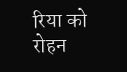रिया को रोहन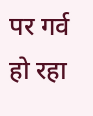पर गर्व हो रहा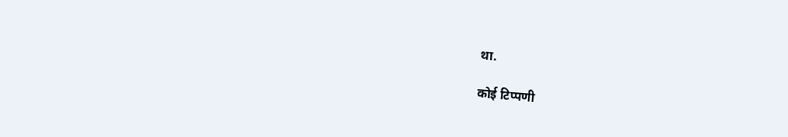था.

कोई टिप्पणी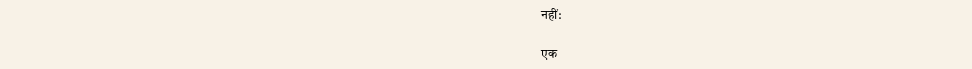नहीं:

एक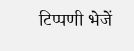टिप्पणी भेजें